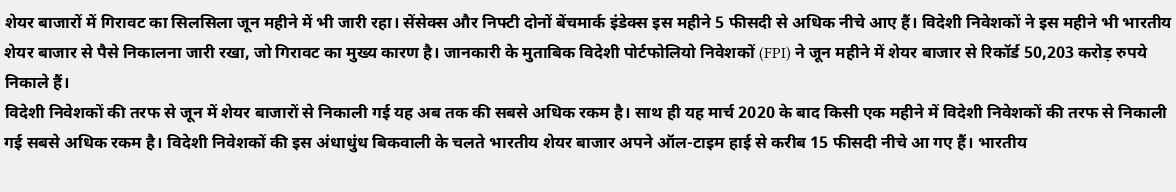शेयर बाजारों में गिरावट का सिलसिला जून महीने में भी जारी रहा। सेंसेक्स और निफ्टी दोनों बेंचमार्क इंडेक्स इस महीने 5 फीसदी से अधिक नीचे आए हैं। विदेशी निवेशकों ने इस महीने भी भारतीय शेयर बाजार से पैसे निकालना जारी रखा, जो गिरावट का मुख्य कारण है। जानकारी के मुताबिक विदेशी पोर्टफोलियो निवेशकों (FPI) ने जून महीने में शेयर बाजार से रिकॉर्ड 50,203 करोड़ रुपये निकाले हैं।
विदेशी निवेशकों की तरफ से जून में शेयर बाजारों से निकाली गई यह अब तक की सबसे अधिक रकम है। साथ ही यह मार्च 2020 के बाद किसी एक महीने में विदेशी निवेशकों की तरफ से निकाली गई सबसे अधिक रकम है। विदेशी निवेशकों की इस अंधाधुंध बिकवाली के चलते भारतीय शेयर बाजार अपने ऑल-टाइम हाई से करीब 15 फीसदी नीचे आ गए हैं। भारतीय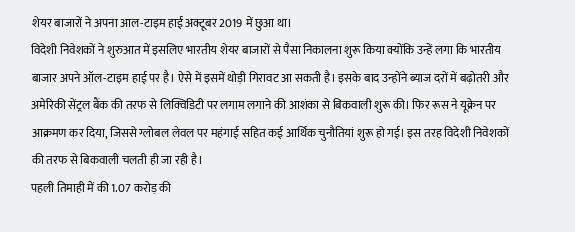शेयर बाजारों ने अपना आल-टाइम हाई अक्टूबर 2019 में छुआ था।
विदेशी निवेशकों ने शुरुआत में इसलिए भारतीय शेयर बाजारों से पैसा निकालना शुरू किया क्योंकि उन्हें लगा कि भारतीय बाजार अपने ऑल-टाइम हाई पर है। ऐसे में इसमें थोड़ी गिरावट आ सकती है। इसके बाद उन्होंने ब्याज दरों में बढ़ोतरी और अमेरिकी सेंट्रल बैंक की तरफ से लिक्विडिटी पर लगाम लगाने की आशंका से बिकवाली शुरू की। फिर रूस ने यूक्रेन पर आक्रमण कर दिया, जिससे ग्लोबल लेवल पर महंगाई सहित कई आर्थिक चुनौतियां शुरू हो गई। इस तरह विदेशी निवेशकों की तरफ से बिकवाली चलती ही जा रही है।
पहली तिमाही में की 1.07 करोड़ की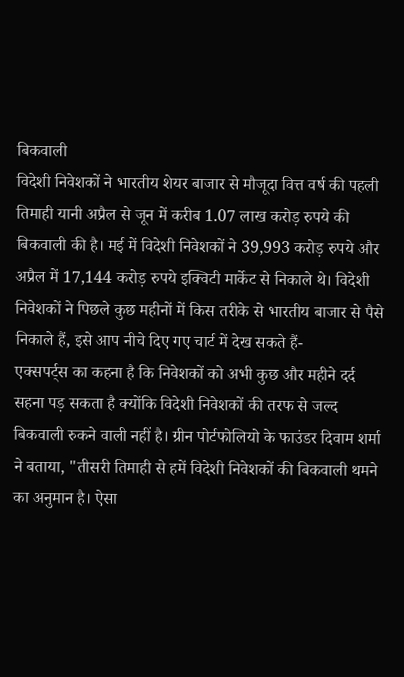बिकवाली
विदेशी निवेशकों ने भारतीय शेयर बाजार से मौजूदा वित्त वर्ष की पहली तिमाही यानी अप्रैल से जून में करीब 1.07 लाख करोड़ रुपये की बिकवाली की है। मई में विदेशी निवेशकों ने 39,993 करोड़ रुपये और अप्रैल में 17,144 करोड़ रुपये इक्विटी मार्केट से निकाले थे। विदेशी निवेशकों ने पिछले कुछ महीनों में किस तरीके से भारतीय बाजार से पैसे निकाले हैं, इसे आप नीचे दिए गए चार्ट में देख सकते हैं-
एक्सपर्ट्स का कहना है कि निवेशकों को अभी कुछ और महीने दर्द सहना पड़ सकता है क्योंकि विदेशी निवेशकों की तरफ से जल्द बिकवाली रुकने वाली नहीं है। ग्रीन पोर्टफोलियो के फाउंडर दिवाम शर्मा ने बताया, "तीसरी तिमाही से हमें विदेशी निवेशकों की बिकवाली थमने का अनुमान है। ऐसा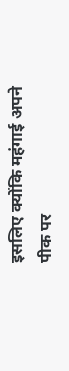इसलिए क्योंकि महंगाई अपने पीक पर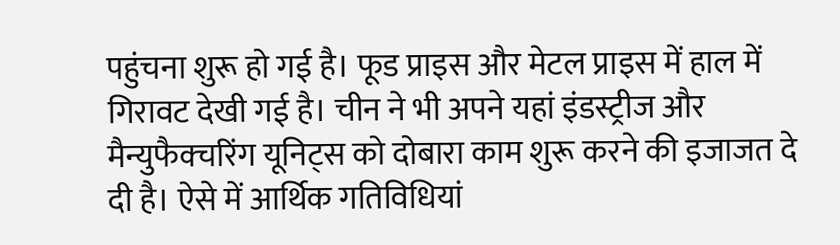पहुंचना शुरू हो गई है। फूड प्राइस और मेटल प्राइस में हाल में गिरावट देखी गई है। चीन ने भी अपने यहां इंडस्ट्रीज और मैन्युफैक्चरिंग यूनिट्स को दोबारा काम शुरू करने की इजाजत दे दी है। ऐसे में आर्थिक गतिविधियां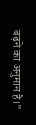बढ़ने का अनुमान है।"